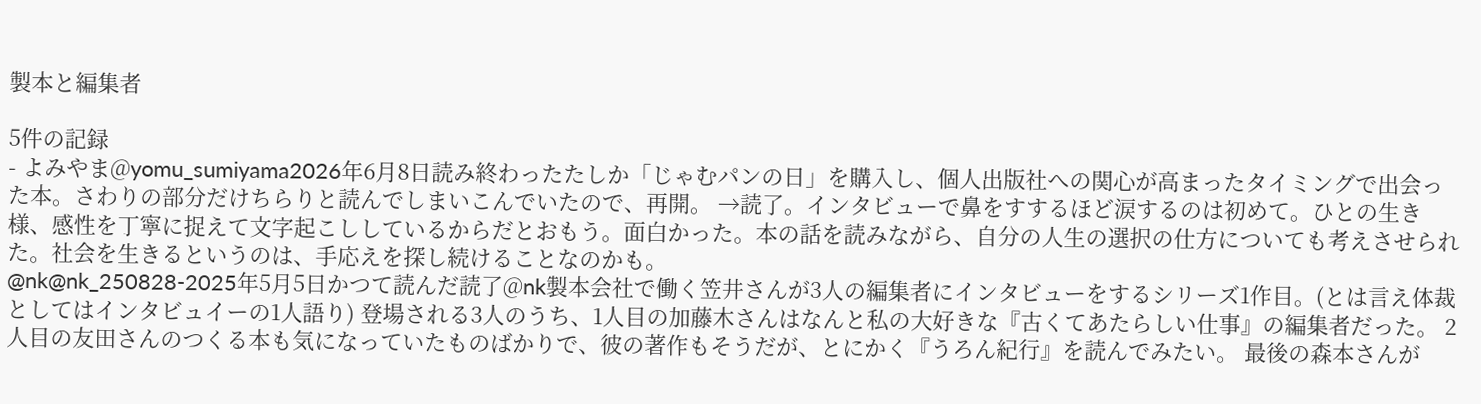製本と編集者

5件の記録
- よみやま@yomu_sumiyama2026年6月8日読み終わったたしか「じゃむパンの日」を購入し、個人出版社への関心が高まったタイミングで出会った本。さわりの部分だけちらりと読んでしまいこんでいたので、再開。 →読了。インタビューで鼻をすするほど涙するのは初めて。ひとの生き様、感性を丁寧に捉えて文字起こししているからだとおもう。面白かった。本の話を読みながら、自分の人生の選択の仕方についても考えさせられた。社会を生きるというのは、手応えを探し続けることなのかも。
@nk@nk_250828-2025年5月5日かつて読んだ読了@nk製本会社で働く笠井さんが3人の編集者にインタビューをするシリーズ1作目。(とは言え体裁としてはインタビュイーの1人語り) 登場される3人のうち、1人目の加藤木さんはなんと私の大好きな『古くてあたらしい仕事』の編集者だった。 2人目の友田さんのつくる本も気になっていたものばかりで、彼の著作もそうだが、とにかく『うろん紀行』を読んでみたい。 最後の森本さんが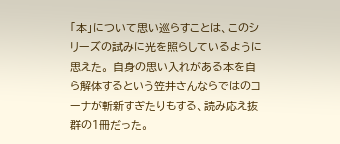「本」について思い巡らすことは、このシリーズの試みに光を照らしているように思えた。 自身の思い入れがある本を自ら解体するという笠井さんならではのコーナが斬新すぎたりもする、読み応え抜群の1冊だった。